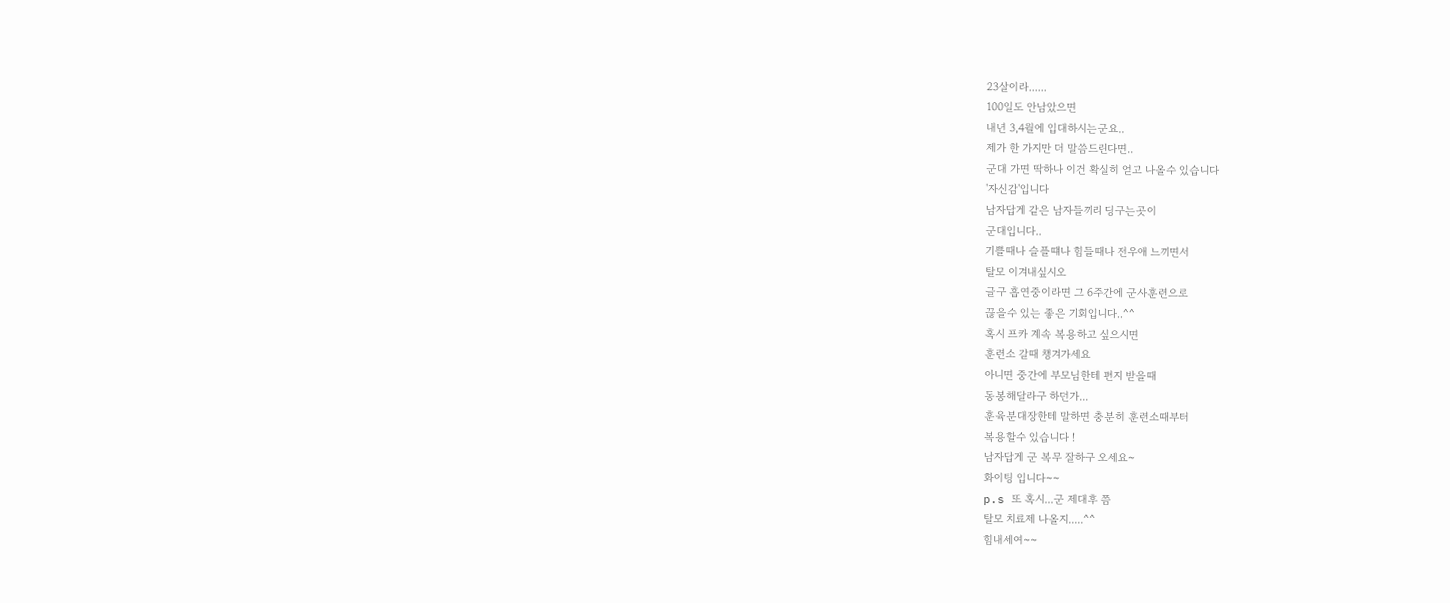23살이라......
100일도 안남았으면
내년 3,4월에 입대하시는군요..
제가 한 가지만 더 말씀드린다면..
군대 가면 딱하나 이건 확실히 얻고 나올수 있습니다
'자신감'입니다
남자답게 같은 남자들끼리 딩구는곳이
군대입니다..
기쁠때나 슬플떄나 힘들때나 전우애 느끼면서
탈모 이겨내싶시오
글구 흡연중이라면 그 6주간에 군사훈련으로
끊을수 있는 좋은 기회입니다..^^
혹시 프카 계속 복용하고 싶으시면
훈련소 갈때 챙겨가세요
아니면 중간에 부모님한테 편지 받을때
동봉해달라구 하던가...
훈육분대장한테 말하면 충분히 훈련소때부터
복용할수 있습니다 !
남자답게 군 복무 잘하구 오세요~
화이팅 입니다~~
p.s 또 혹시...군 제대후 쯤
탈모 치료제 나올지.....^^
힘내세여~~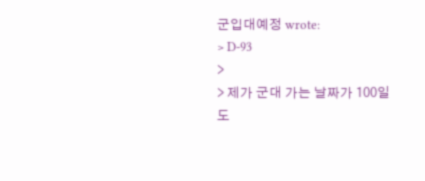군입대예정 wrote:
> D-93
>
> 제가 군대 가는 날짜가 100일도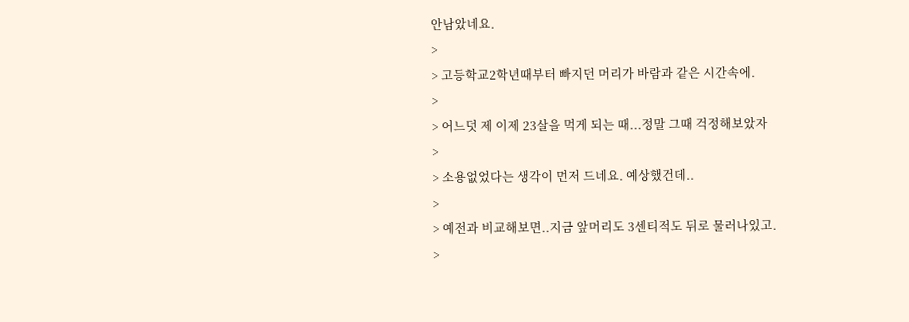안남았네요.
>
> 고등학교2학년때부터 빠지던 머리가 바람과 같은 시간속에.
>
> 어느덧 제 이제 23살을 먹게 되는 때...정말 그때 걱정해보았자
>
> 소용없었다는 생각이 먼저 드네요. 예상했건데..
>
> 예전과 비교해보면..지금 앞머리도 3센티적도 뒤로 물러나있고.
>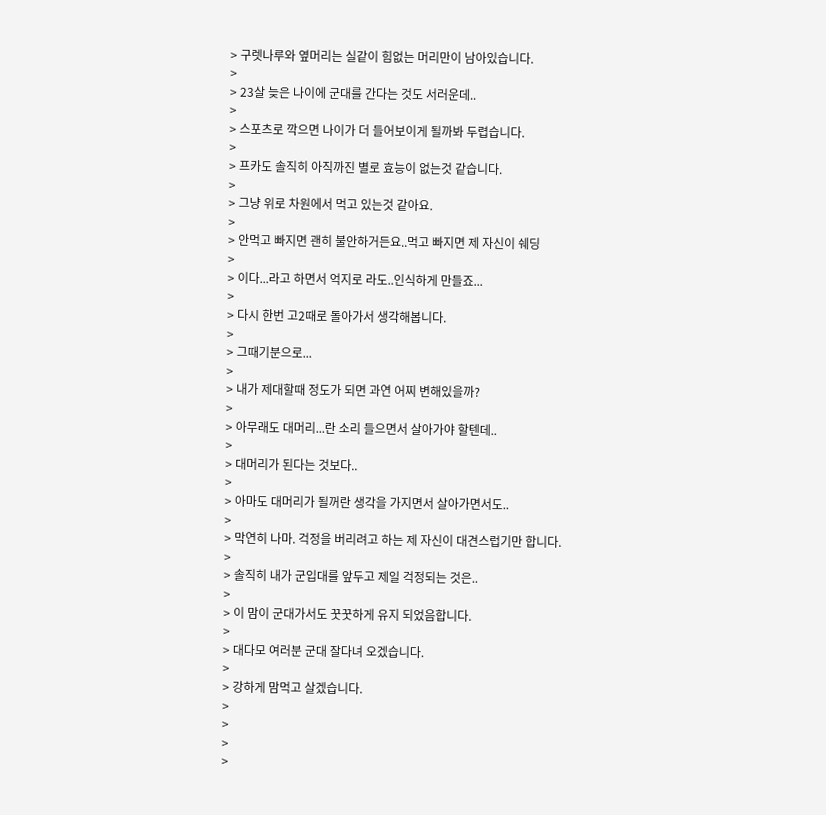> 구렛나루와 옆머리는 실같이 힘없는 머리만이 남아있습니다.
>
> 23살 늦은 나이에 군대를 간다는 것도 서러운데..
>
> 스포츠로 깍으면 나이가 더 들어보이게 될까봐 두렵습니다.
>
> 프카도 솔직히 아직까진 별로 효능이 없는것 같습니다.
>
> 그냥 위로 차원에서 먹고 있는것 같아요.
>
> 안먹고 빠지면 괜히 불안하거든요..먹고 빠지면 제 자신이 쉐딩
>
> 이다...라고 하면서 억지로 라도..인식하게 만들죠...
>
> 다시 한번 고2때로 돌아가서 생각해봅니다.
>
> 그때기분으로...
>
> 내가 제대할때 정도가 되면 과연 어찌 변해있을까?
>
> 아무래도 대머리...란 소리 들으면서 살아가야 할텐데..
>
> 대머리가 된다는 것보다..
>
> 아마도 대머리가 될꺼란 생각을 가지면서 살아가면서도..
>
> 막연히 나마. 걱정을 버리려고 하는 제 자신이 대견스럽기만 합니다.
>
> 솔직히 내가 군입대를 앞두고 제일 걱정되는 것은..
>
> 이 맘이 군대가서도 꿋꿋하게 유지 되었음합니다.
>
> 대다모 여러분 군대 잘다녀 오겠습니다.
>
> 강하게 맘먹고 살겠습니다.
>
>
>
>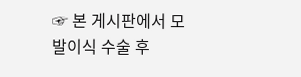☞ 본 게시판에서 모발이식 수술 후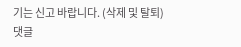기는 신고 바랍니다. (삭제 및 탈퇴)
댓글